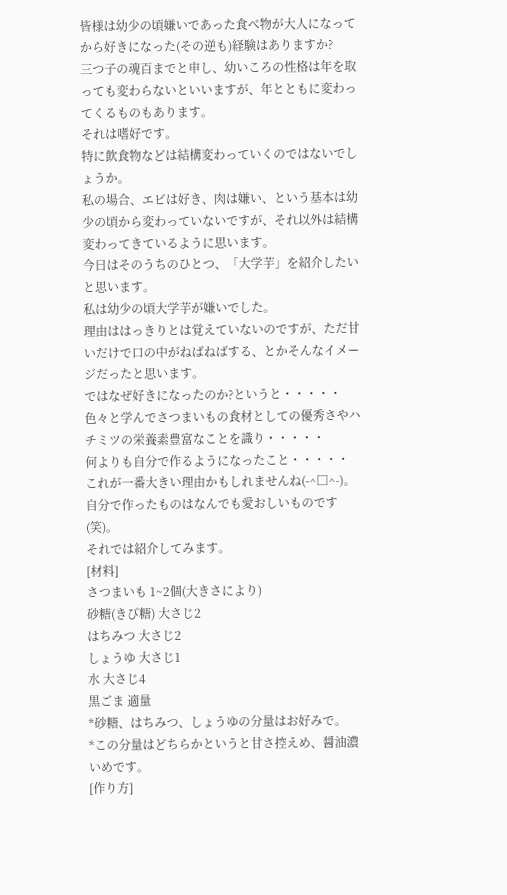皆様は幼少の頃嫌いであった食べ物が大人になってから好きになった(その逆も)経験はありますか?
三つ子の魂百までと申し、幼いころの性格は年を取っても変わらないといいますが、年とともに変わってくるものもあります。
それは嗜好です。
特に飲食物などは結構変わっていくのではないでしょうか。
私の場合、エビは好き、肉は嫌い、という基本は幼少の頃から変わっていないですが、それ以外は結構変わってきているように思います。
今日はそのうちのひとつ、「大学芋」を紹介したいと思います。
私は幼少の頃大学芋が嫌いでした。
理由ははっきりとは覚えていないのですが、ただ甘いだけで口の中がねばねばする、とかそんなイメージだったと思います。
ではなぜ好きになったのか?というと・・・・・
色々と学んでさつまいもの食材としての優秀さやハチミツの栄養素豊富なことを識り・・・・・
何よりも自分で作るようになったこと・・・・・
これが一番大きい理由かもしれませんね(-^□^-)。
自分で作ったものはなんでも愛おしいものです(笑)。
それでは紹介してみます。
[材料]
さつまいも 1~2個(大きさにより)
砂糖(きび糖) 大さじ2
はちみつ 大さじ2
しょうゆ 大さじ1
水 大さじ4
黒ごま 適量
*砂糖、はちみつ、しょうゆの分量はお好みで。
*この分量はどちらかというと甘さ控えめ、醤油濃いめです。
[作り方]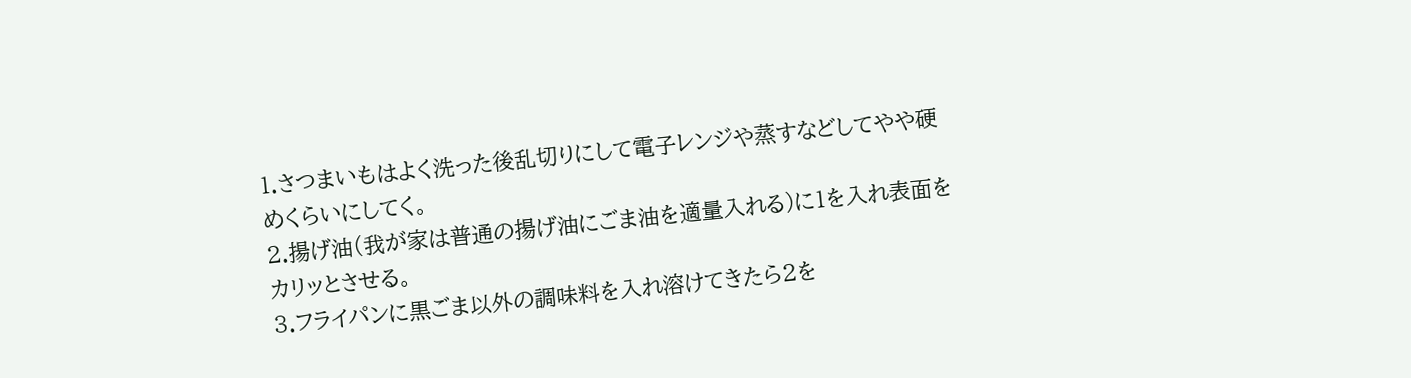1.さつまいもはよく洗った後乱切りにして電子レンジや蒸すなどしてやや硬めくらいにしてく。
2.揚げ油(我が家は普通の揚げ油にごま油を適量入れる)に1を入れ表面をカリッとさせる。
3.フライパンに黒ごま以外の調味料を入れ溶けてきたら2を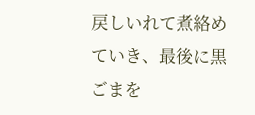戻しいれて煮絡めていき、最後に黒ごまを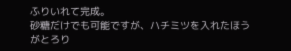ふりいれて完成。
砂糖だけでも可能ですが、ハチミツを入れたほうがとろり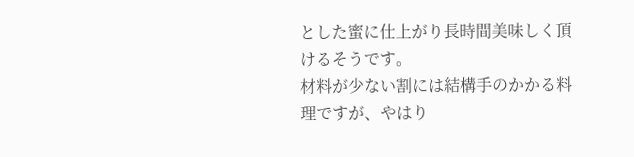とした蜜に仕上がり長時間美味しく頂けるそうです。
材料が少ない割には結構手のかかる料理ですが、やはり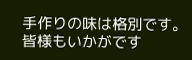手作りの味は格別です。
皆様もいかがです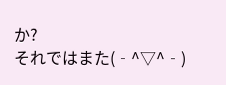か?
それではまた(‐^▽^‐)